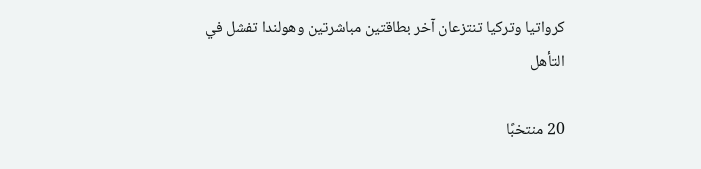كرواتيا وتركيا تنتزعان آخر بطاقتين مباشرتين وهولندا تفشل في التأهل

20 منتخبًا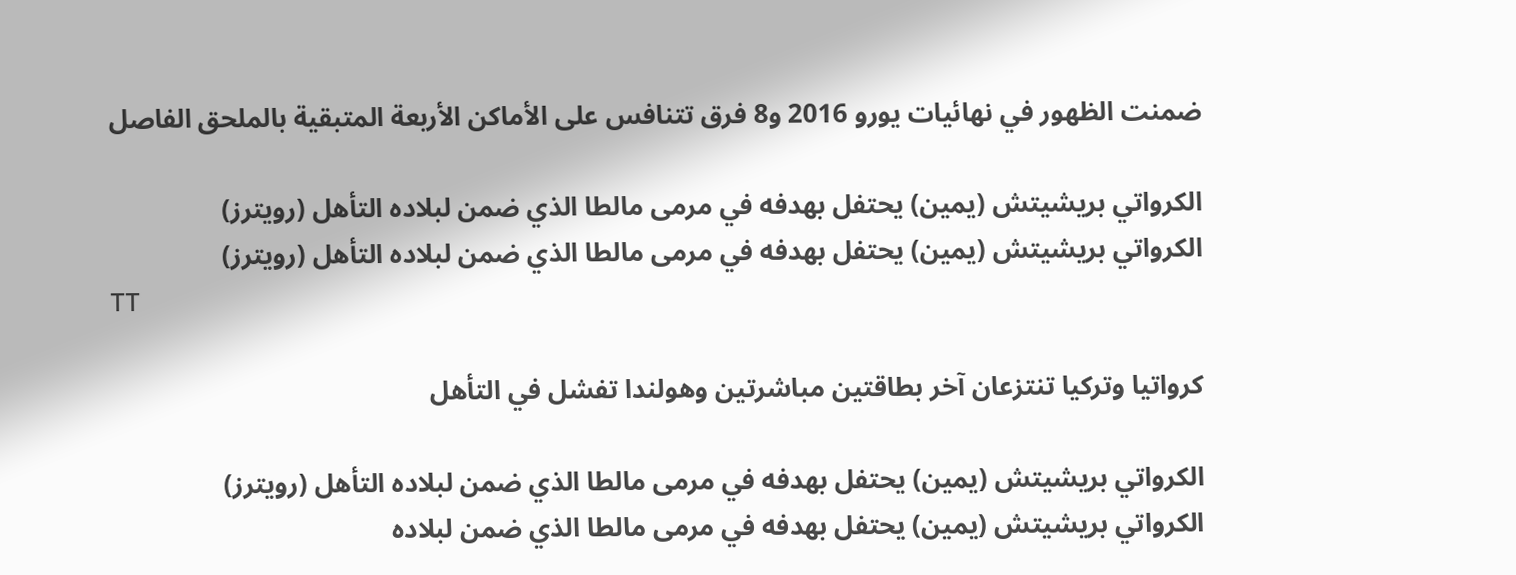ضمنت الظهور في نهائيات يورو 2016 و8 فرق تتنافس على الأماكن الأربعة المتبقية بالملحق الفاصل

الكرواتي بريشيتش (يمين) يحتفل بهدفه في مرمى مالطا الذي ضمن لبلاده التأهل (رويترز)
الكرواتي بريشيتش (يمين) يحتفل بهدفه في مرمى مالطا الذي ضمن لبلاده التأهل (رويترز)
TT

كرواتيا وتركيا تنتزعان آخر بطاقتين مباشرتين وهولندا تفشل في التأهل

الكرواتي بريشيتش (يمين) يحتفل بهدفه في مرمى مالطا الذي ضمن لبلاده التأهل (رويترز)
الكرواتي بريشيتش (يمين) يحتفل بهدفه في مرمى مالطا الذي ضمن لبلاده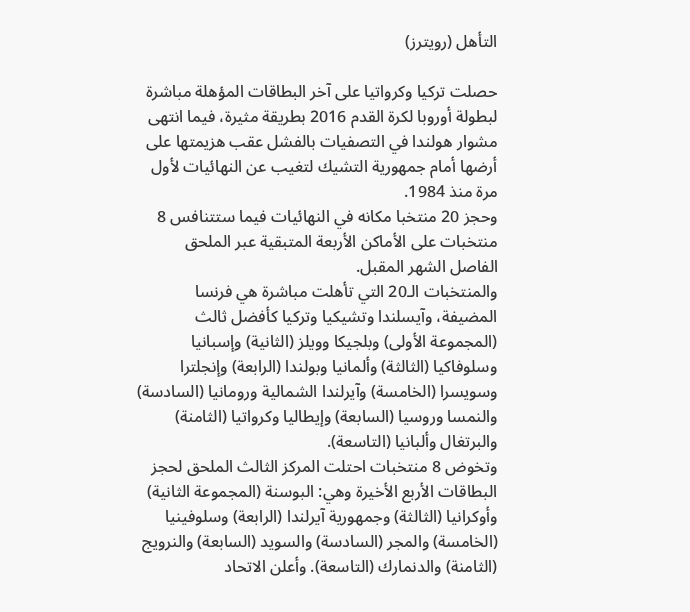التأهل (رويترز)

حصلت تركيا وكرواتيا على آخر البطاقات المؤهلة مباشرة لبطولة أوروبا لكرة القدم 2016 بطريقة مثيرة، فيما انتهى مشوار هولندا في التصفيات بالفشل عقب هزيمتها على أرضها أمام جمهورية التشيك لتغيب عن النهائيات لأول مرة منذ 1984.
وحجز 20 منتخبا مكانه في النهائيات فيما ستتنافس 8 منتخبات على الأماكن الأربعة المتبقية عبر الملحق الفاصل الشهر المقبل.
والمنتخبات الـ20 التي تأهلت مباشرة هي فرنسا المضيفة، وآيسلندا وتشيكيا وتركيا كأفضل ثالث (المجموعة الأولى) وبلجيكا وويلز (الثانية) وإسبانيا وسلوفاكيا (الثالثة) وألمانيا وبولندا (الرابعة) وإنجلترا وسويسرا (الخامسة) وآيرلندا الشمالية ورومانيا (السادسة) والنمسا وروسيا (السابعة) وإيطاليا وكرواتيا (الثامنة) والبرتغال وألبانيا (التاسعة).
وتخوض 8 منتخبات احتلت المركز الثالث الملحق لحجز البطاقات الأربع الأخيرة وهي: البوسنة (المجموعة الثانية) وأوكرانيا (الثالثة) وجمهورية آيرلندا (الرابعة) وسلوفينيا (الخامسة) والمجر (السادسة) والسويد (السابعة) والنرويج (الثامنة) والدنمارك (التاسعة). وأعلن الاتحاد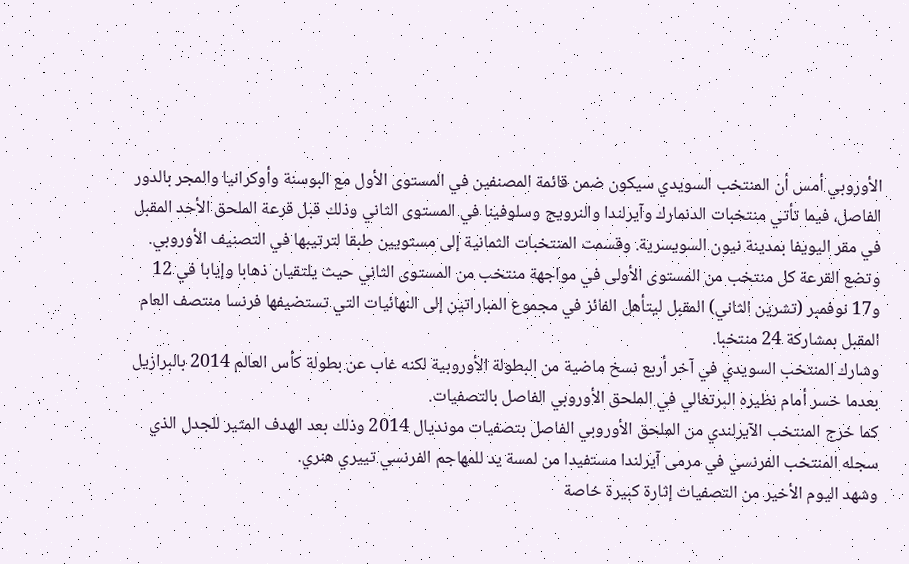الأوروبي أمس أن المنتخب السويدي سيكون ضمن قائمة المصنفين في المستوى الأول مع البوسنة وأوكرانيا والمجر بالدور الفاصل، فيما تأتي منتخبات الدنمارك وآيرلندا والنرويج وسلوفينا في المستوى الثاني وذلك قبل قرعة الملحق الأحد المقبل في مقر اليويفا بمدينة نيون السويسرية. وقسمت المنتخبات الثمانية إلى مستويين طبقا لترتيبها في التصنيف الأوروبي.
وتضع القرعة كل منتخب من المستوى الأولى في مواجهة منتخب من المستوى الثاني حيث يلتقيان ذهابا وإيابا في 12 و17 نوفمبر (تشرين الثاني) المقبل ليتأهل الفائز في مجموع المباراتين إلى النهائيات التي تستضيفها فرنسا منتصف العام المقبل بمشاركة 24 منتخبا.
وشارك المنتخب السويدي في آخر أربع نسخ ماضية من البطولة الأوروبية لكنه غاب عن بطولة كأس العالم 2014 بالبرازيل بعدما خسر أمام نظيره البرتغالي في الملحق الأوروبي الفاصل بالتصفيات.
كما خرج المنتخب الآيرلندي من الملحق الأوروبي الفاصل بتصفيات مونديال 2014 وذلك بعد الهدف المثير للجدل الذي سجله المنتخب الفرنسي في مرمى آيرلندا مستفيدا من لمسة يد للمهاجم الفرنسي تييري هنري.
وشهد اليوم الأخير من التصفيات إثارة كبيرة خاصة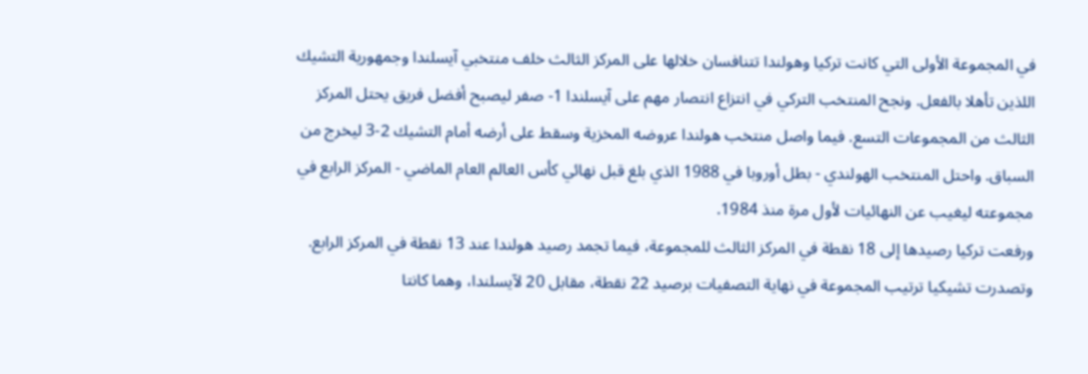في المجموعة الأولى التي كانت تركيا وهولندا تتنافسان خلالها على المركز الثالث خلف منتخبي آيسلندا وجمهورية التشيك اللذين تأهلا بالفعل. ونجح المنتخب التركي في انتزاع انتصار مهم على آيسلندا 1- صفر ليصبح أفضل فريق يحتل المركز الثالث من المجموعات التسع. فيما واصل منتخب هولندا عروضه المخزية وسقط على أرضه أمام التشيك 2-3 ليخرج من السباق. واحتل المنتخب الهولندي - بطل أوروبا في 1988 الذي بلغ قبل نهائي كأس العالم العام الماضي - المركز الرابع في مجموعته ليغيب عن النهائيات لأول مرة منذ 1984.
ورفعت تركيا رصيدها إلى 18 نقطة في المركز الثالث للمجموعة، فيما تجمد رصيد هولندا عند 13 نقطة في المركز الرابع. وتصدرت تشيكيا ترتيب المجموعة في نهاية التصفيات برصيد 22 نقطة، مقابل 20 لآيسلندا، وهما كانتا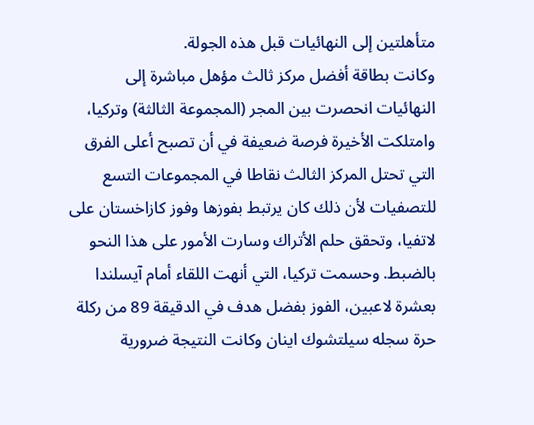متأهلتين إلى النهائيات قبل هذه الجولة.
وكانت بطاقة أفضل مركز ثالث مؤهل مباشرة إلى النهائيات انحصرت بين المجر (المجموعة الثالثة) وتركيا، وامتلكت الأخيرة فرصة ضعيفة في أن تصبح أعلى الفرق التي تحتل المركز الثالث نقاطا في المجموعات التسع للتصفيات لأن ذلك كان يرتبط بفوزها وفوز كازاخستان على لاتفيا، وتحقق حلم الأتراك وسارت الأمور على هذا النحو بالضبط. وحسمت تركيا، التي أنهت اللقاء أمام آيسلندا بعشرة لاعبين، الفوز بفضل هدف في الدقيقة 89 من ركلة حرة سجله سيلتشوك اينان وكانت النتيجة ضرورية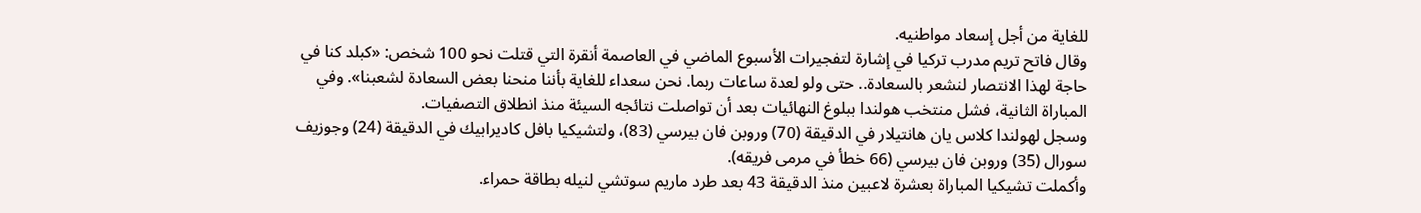للغاية من أجل إسعاد مواطنيه.
وقال فاتح تريم مدرب تركيا في إشارة لتفجيرات الأسبوع الماضي في العاصمة أنقرة التي قتلت نحو 100 شخص: «كبلد كنا في حاجة لهذا الانتصار لنشعر بالسعادة.. حتى ولو لعدة ساعات ربما. نحن سعداء للغاية بأننا منحنا بعض السعادة لشعبنا». وفي المباراة الثانية، فشل منتخب هولندا ببلوغ النهائيات بعد أن تواصلت نتائجه السيئة منذ انطلاق التصفيات.
وسجل لهولندا كلاس يان هانتيلار في الدقيقة (70) وروبن فان بيرسي (83)، ولتشيكيا بافل كاديرابيك في الدقيقة (24) وجوزيف سورال (35) وروبن فان بيرسي (66 خطأ في مرمى فريقه).
وأكملت تشيكيا المباراة بعشرة لاعبين منذ الدقيقة 43 بعد طرد ماريم سوتشي لنيله بطاقة حمراء.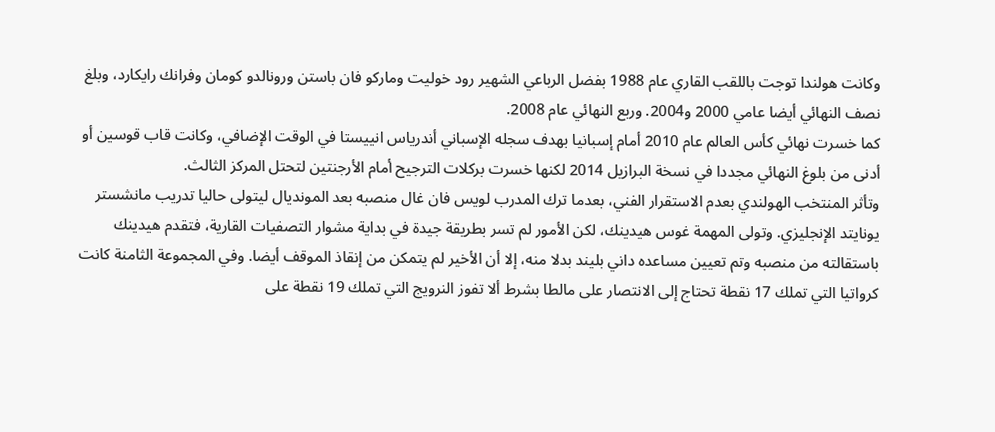وكانت هولندا توجت باللقب القاري عام 1988 بفضل الرباعي الشهير رود خوليت وماركو فان باستن ورونالدو كومان وفرانك رايكارد، وبلغ نصف النهائي أيضا عامي 2000 و2004. وربع النهائي عام 2008.
كما خسرت نهائي كأس العالم عام 2010 أمام إسبانيا بهدف سجله الإسباني أندرياس انييستا في الوقت الإضافي، وكانت قاب قوسين أو أدنى من بلوغ النهائي مجددا في نسخة البرازيل 2014 لكنها خسرت بركلات الترجيح أمام الأرجنتين لتحتل المركز الثالث.
وتأثر المنتخب الهولندي بعدم الاستقرار الفني، بعدما ترك المدرب لويس فان غال منصبه بعد المونديال ليتولى حاليا تدريب مانشستر يونايتد الإنجليزي. وتولى المهمة غوس هيدينك، لكن الأمور لم تسر بطريقة جيدة في بداية مشوار التصفيات القارية، فتقدم هيدينك باستقالته من منصبه وتم تعيين مساعده داني بليند بدلا منه، إلا أن الأخير لم يتمكن من إنقاذ الموقف أيضا. وفي المجموعة الثامنة كانت كرواتيا التي تملك 17 نقطة تحتاج إلى الانتصار على مالطا بشرط ألا تفوز النرويج التي تملك 19 نقطة على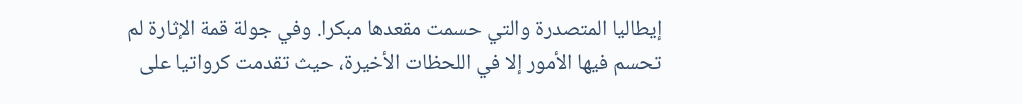إيطاليا المتصدرة والتي حسمت مقعدها مبكرا. وفي جولة قمة الإثارة لم تحسم فيها الأمور إلا في اللحظات الأخيرة، حيث تقدمت كرواتيا على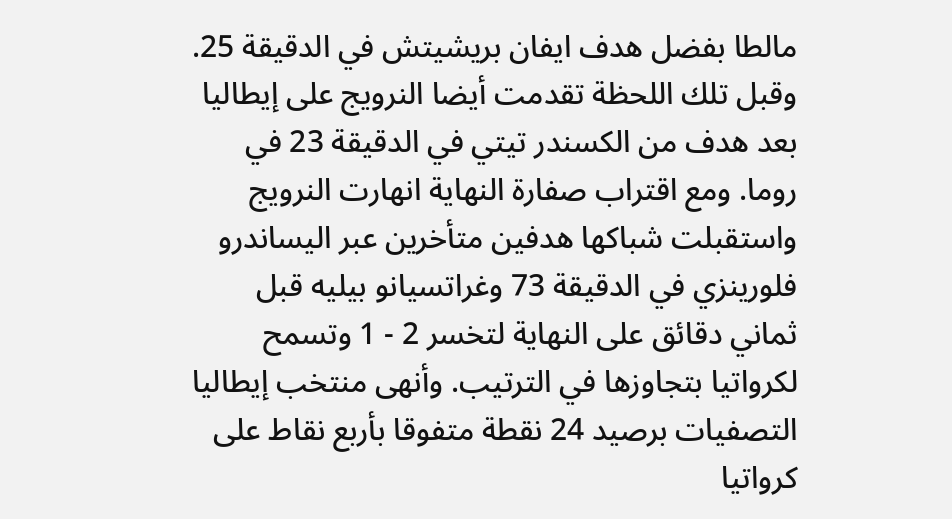مالطا بفضل هدف ايفان بريشيتش في الدقيقة 25. وقبل تلك اللحظة تقدمت أيضا النرويج على إيطاليا بعد هدف من الكسندر تيتي في الدقيقة 23 في روما. ومع اقتراب صفارة النهاية انهارت النرويج واستقبلت شباكها هدفين متأخرين عبر اليساندرو فلورينزي في الدقيقة 73 وغراتسيانو بيليه قبل ثماني دقائق على النهاية لتخسر 2 - 1 وتسمح لكرواتيا بتجاوزها في الترتيب. وأنهى منتخب إيطاليا التصفيات برصيد 24 نقطة متفوقا بأربع نقاط على كرواتيا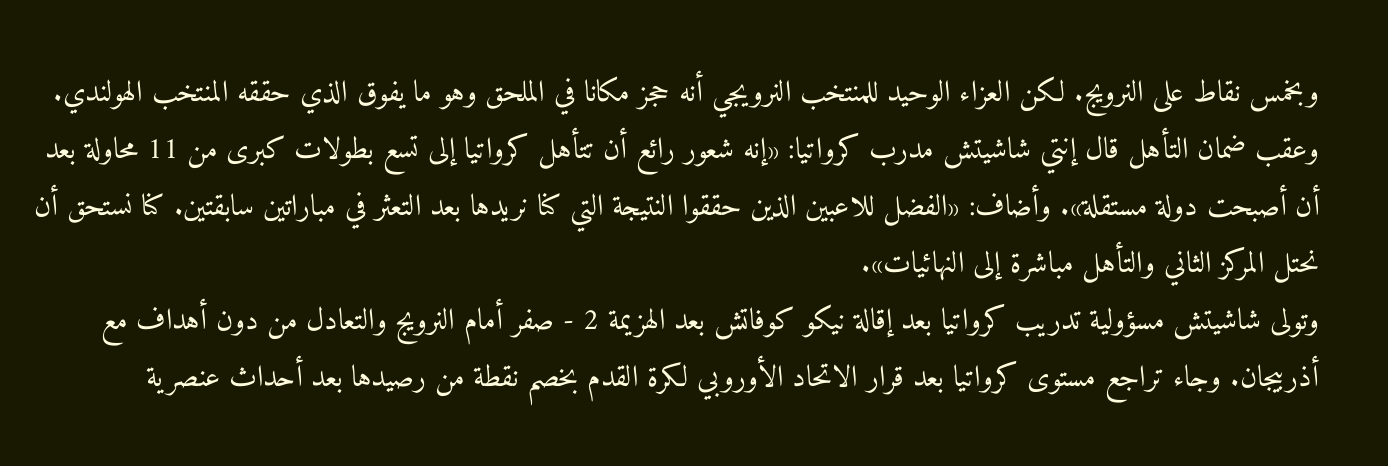وبخمس نقاط على النرويج. لكن العزاء الوحيد للمنتخب النرويجي أنه حجز مكانا في الملحق وهو ما يفوق الذي حققه المنتخب الهولندي.
وعقب ضمان التأهل قال إنتي شاشيتش مدرب كرواتيا: «إنه شعور رائع أن تتأهل كرواتيا إلى تسع بطولات كبرى من 11 محاولة بعد أن أصبحت دولة مستقلة». وأضاف: «الفضل للاعبين الذين حققوا النتيجة التي كنا نريدها بعد التعثر في مباراتين سابقتين. كنا نستحق أن نحتل المركز الثاني والتأهل مباشرة إلى النهائيات».
وتولى شاشيتش مسؤولية تدريب كرواتيا بعد إقالة نيكو كوفاتش بعد الهزيمة 2 - صفر أمام النرويج والتعادل من دون أهداف مع أذربيجان. وجاء تراجع مستوى كرواتيا بعد قرار الاتحاد الأوروبي لكرة القدم بخصم نقطة من رصيدها بعد أحداث عنصرية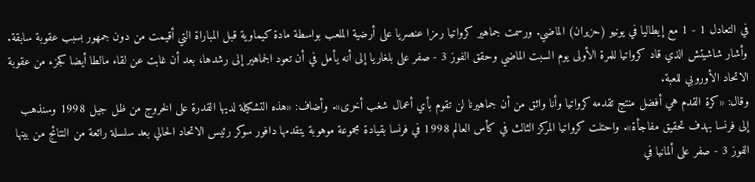في التعادل 1 - 1 مع إيطاليا في يونيو (حزيران) الماضي. ورسمت جماهير كرواتيا رمزا عنصريا على أرضية الملعب بواسطة مادة كيماوية قبل المباراة التي أقيمت من دون جمهور بسبب عقوبة سابقة. وأشار شاشيتش الذي قاد كرواتيا للمرة الأولى يوم السبت الماضي وحقق الفوز 3 - صفر على بلغاريا إلى أنه يأمل في أن تعود الجماهير إلى رشدها، بعد أن غابت عن لقاء مالطا أيضا كجزء من عقوبة الاتحاد الأوروبي للعبة.
وقال: «كرة القدم هي أفضل منتج تقدمه كرواتيا وأنا واثق من أن جماهيرنا لن تقوم بأي أعمال شغب أخرى». وأضاف: «هذه التشكيلة لديها القدرة على الخروج من ظل جيل 1998 وسنذهب إلى فرنسا بهدف تحقيق مفاجأة». واحتلت كرواتيا المركز الثالث في كأس العالم 1998 في فرنسا بقيادة مجموعة موهوبة يتقدمها دافور سوكر رئيس الاتحاد الحالي بعد سلسلة رائعة من النتائج من بينها الفوز 3 - صفر على ألمانيا في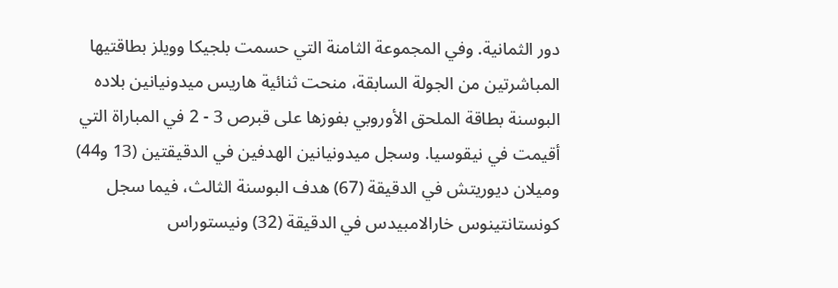دور الثمانية. وفي المجموعة الثامنة التي حسمت بلجيكا وويلز بطاقتيها المباشرتين من الجولة السابقة، منحت ثنائية هاريس ميدونيانين بلاده البوسنة بطاقة الملحق الأوروبي بفوزها على قبرص 3 - 2 في المباراة التي أقيمت في نيقوسيا. وسجل ميدونيانين الهدفين في الدقيقتين (13 و44) وميلان ديوريتش في الدقيقة (67) هدف البوسنة الثالث، فيما سجل كونستانتينوس خارالامبيدس في الدقيقة (32) ونيستوراس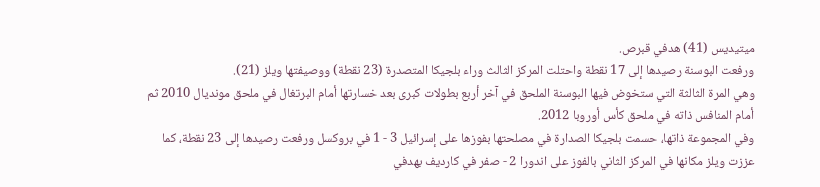ميتيديس (41) هدفي قبرص.
ورفعت البوسنة رصيدها إلى 17 نقطة واحتلت المركز الثالث وراء بلجيكا المتصدرة (23 نقطة) ووصيفتها ويلز (21).
وهي المرة الثالثة التي ستخوض فيها البوسنة الملحق في آخر أربع بطولات كبرى بعد خسارتها أمام البرتغال في ملحق مونديال 2010 ثم أمام المنافس ذاته في ملحق كأس أوروبا 2012.
وفي المجموعة ذاتها، حسمت بلجيكا الصدارة في مصلحتها بفوزها على إسرائيل 3 - 1 في بروكسل ورفعت رصيدها إلى 23 نقطة، كما عززت ويلز مكانها في المركز الثاني بالفوز على اندورا 2 - صفر في كارديف بهدفي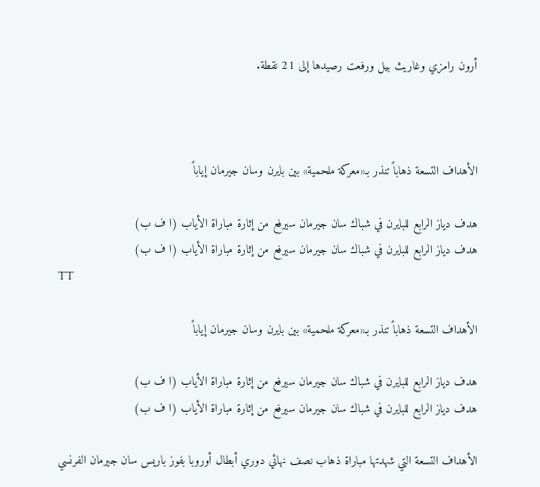أرون رامزي وغاريث بيل ورفعت رصيدها إلى 21 نقطة.



الأهداف التسعة ذهاباً تنذر بـ«معركة ملحمية» بين بايرن وسان جيرمان إياباً

هدف دياز الرابع للبايرن في شباك سان جيرمان سيرفع من إثارة مباراة الأياب (ا ف ب)
هدف دياز الرابع للبايرن في شباك سان جيرمان سيرفع من إثارة مباراة الأياب (ا ف ب)
TT

الأهداف التسعة ذهاباً تنذر بـ«معركة ملحمية» بين بايرن وسان جيرمان إياباً

هدف دياز الرابع للبايرن في شباك سان جيرمان سيرفع من إثارة مباراة الأياب (ا ف ب)
هدف دياز الرابع للبايرن في شباك سان جيرمان سيرفع من إثارة مباراة الأياب (ا ف ب)

الأهداف التسعة التي شهدتها مباراة ذهاب نصف نهائي دوري أبطال أوروبا بفوز باريس سان جيرمان الفرنسي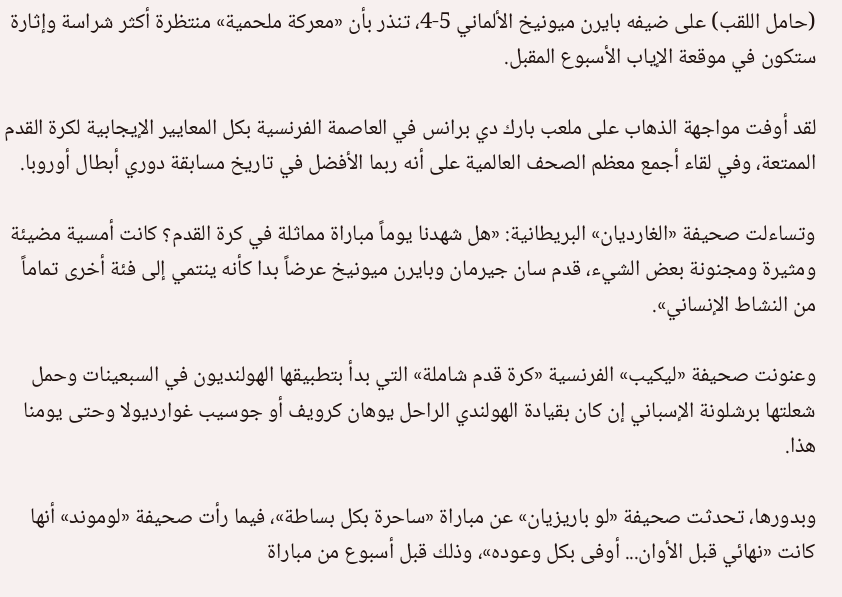(حامل اللقب) على ضيفه بايرن ميونيخ الألماني 5-4، تنذر بأن «معركة ملحمية» منتظرة أكثر شراسة وإثارة ستكون في موقعة الإياب الأسبوع المقبل.

لقد أوفت مواجهة الذهاب على ملعب بارك دي برانس في العاصمة الفرنسية بكل المعايير الإيجابية لكرة القدم الممتعة، وفي لقاء أجمع معظم الصحف العالمية على أنه ربما الأفضل في تاريخ مسابقة دوري أبطال أوروبا.

وتساءلت صحيفة «الغارديان» البريطانية: «هل شهدنا يوماً مباراة مماثلة في كرة القدم؟ كانت أمسية مضيئة ومثيرة ومجنونة بعض الشيء، قدم سان جيرمان وبايرن ميونيخ عرضاً بدا كأنه ينتمي إلى فئة أخرى تماماً من النشاط الإنساني».

وعنونت صحيفة «ليكيب» الفرنسية «كرة قدم شاملة» التي بدأ بتطبيقها الهولنديون في السبعينات وحمل شعلتها برشلونة الإسباني إن كان بقيادة الهولندي الراحل يوهان كرويف أو جوسيب غوارديولا وحتى يومنا هذا.

وبدورها، تحدثت صحيفة «لو باريزيان» عن مباراة «ساحرة بكل بساطة»، فيما رأت صحيفة «لوموند» أنها كانت «نهائي قبل الأوان... أوفى بكل وعوده»، وذلك قبل أسبوع من مباراة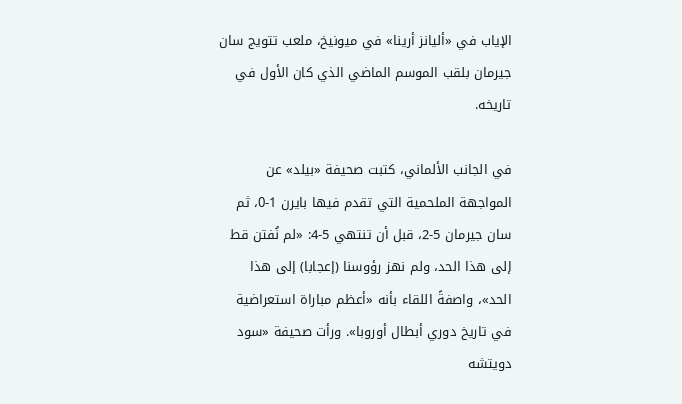الإياب في «أليانز أرينا» في ميونيخ، ملعب تتويج سان جيرمان بلقب الموسم الماضي الذي كان الأول في تاريخه.

في الجانب الألماني، كتبت صحيفة «بيلد» عن المواجهة الملحمية التي تقدم فيها بايرن 1-0، ثم سان جيرمان 5-2، قبل أن تنتهي 5-4: «لم نُفتن قط إلى هذا الحد، ولم نهز رؤوسنا (إعجابا) إلى هذا الحد»، واصفةً اللقاء بأنه «أعظم مباراة استعراضية في تاريخ دوري أبطال أوروبا». ورأت صحيفة «سود دويتشه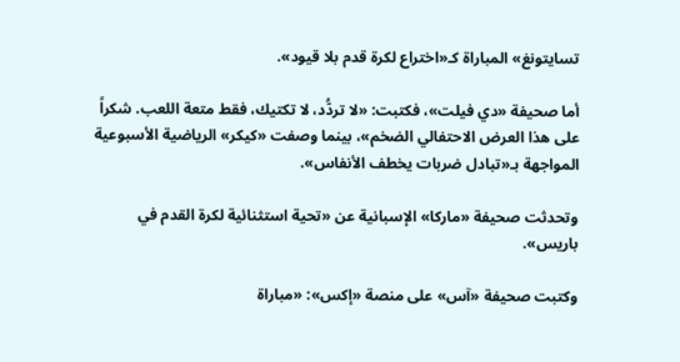تسايتونغ» المباراة كـ«اختراع لكرة قدم بلا قيود».

أما صحيفة «دي فيلت»، فكتبت: «لا تردُّد، لا تكتيك، فقط متعة اللعب. شكراً على هذا العرض الاحتفالي الضخم»، بينما وصفت «كيكر» الرياضية الأسبوعية المواجهة بـ«تبادل ضربات يخطف الأنفاس».

وتحدثت صحيفة «ماركا» الإسبانية عن «تحية استثنائية لكرة القدم في باريس».

وكتبت صحيفة «آس» على منصة «إكس»: «مباراة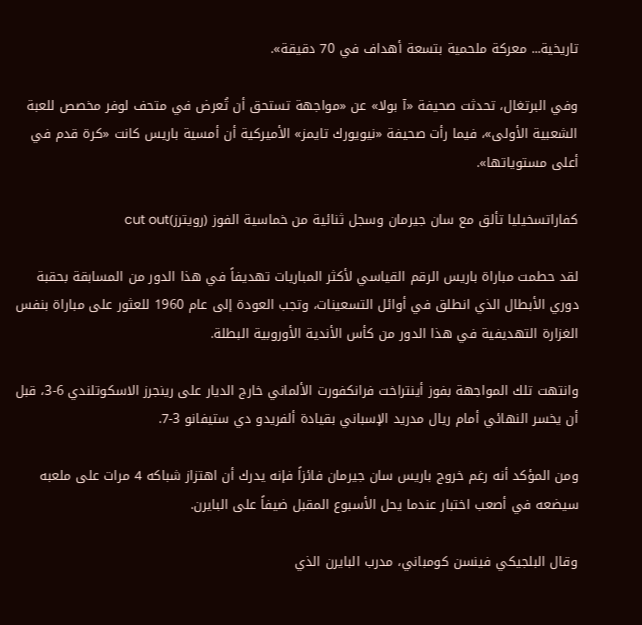تاريخية... معركة ملحمية بتسعة أهداف في 70 دقيقة».

وفي البرتغال، تحدثت صحيفة «آ بولا» عن «مواجهة تستحق أن تُعرض في متحف لوفر مخصص للعبة الشعبية الأولى»، فيما رأت صحيفة «نيويورك تايمز» الأميركية أن أمسية باريس كانت «كرة قدم في أعلى مستوياتها».

كفاراتسخيليا تألق مع سان جيرمان وسجل ثنائية من خماسية الفوز (رويترز)cut out

لقد حطمت مباراة باريس الرقم القياسي لأكثر المباريات تهديفاً في هذا الدور من المسابقة بحقبة دوري الأبطال الذي انطلق في أوائل التسعينات، وتجب العودة إلى عام 1960 للعثور على مباراة بنفس الغزارة التهديفية في هذا الدور من كأس الأندية الأوروبية البطلة.

وانتهت تلك المواجهة بفوز أينتراخت فرانكفورت الألماني خارج الديار على رينجرز الاسكوتلندي 6-3، قبل أن يخسر النهائي أمام ريال مدريد الإسباني بقيادة ألفريدو دي ستيفانو 3-7.

ومن المؤكد أنه رغم خروج باريس سان جيرمان فائزاً فإنه يدرك أن اهتزاز شباكه 4 مرات على ملعبه سيضعه في أصعب اختبار عندما يحل الأسبوع المقبل ضيفاً على البايرن.

وقال البلجيكي فينسن كومباني، مدرب البايرن الذي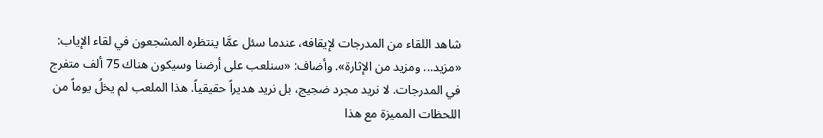شاهد اللقاء من المدرجات لإيقافه، عندما سئل عمَّا ينتظره المشجعون في لقاء الإياب: «مزيد... ومزيد من الإثارة». وأضاف: «سنلعب على أرضنا وسيكون هناك 75 ألف متفرج في المدرجات. لا نريد مجرد ضجيج، بل نريد هديراً حقيقياً. هذا الملعب لم يخلُ يوماً من اللحظات المميزة مع هذا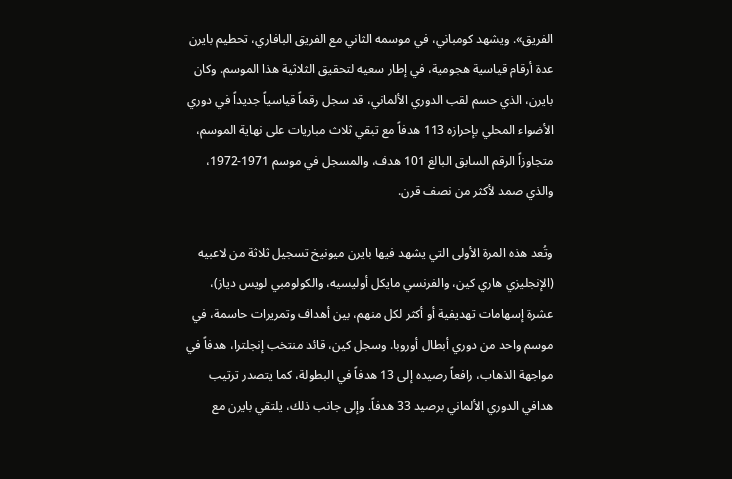الفريق». ويشهد كومباني، في موسمه الثاني مع الفريق البافاري، تحطيم بايرن عدة أرقام قياسية هجومية، في إطار سعيه لتحقيق الثلاثية هذا الموسم. وكان بايرن، الذي حسم لقب الدوري الألماني، قد سجل رقماً قياسياً جديداً في دوري الأضواء المحلي بإحرازه 113 هدفاً مع تبقي ثلاث مباريات على نهاية الموسم، متجاوزاً الرقم السابق البالغ 101 هدف، والمسجل في موسم 1971-1972، والذي صمد لأكثر من نصف قرن.

وتُعد هذه المرة الأولى التي يشهد فيها بايرن ميونيخ تسجيل ثلاثة من لاعبيه (الإنجليزي هاري كين، والفرنسي مايكل أوليسيه، والكولومبي لويس دياز)، عشرة إسهامات تهديفية أو أكثر لكل منهم، بين أهداف وتمريرات حاسمة، في موسم واحد من دوري أبطال أوروبا. وسجل كين، قائد منتخب إنجلترا، هدفاً في مواجهة الذهاب، رافعاً رصيده إلى 13 هدفاً في البطولة، كما يتصدر ترتيب هدافي الدوري الألماني برصيد 33 هدفاً. وإلى جانب ذلك، يلتقي بايرن مع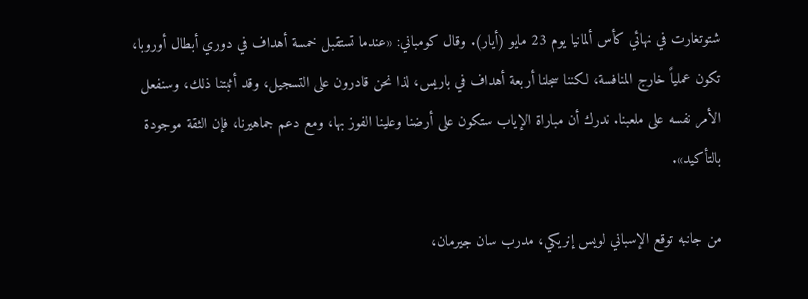شتوتغارت في نهائي كأس ألمانيا يوم 23 مايو (أيار). وقال كومباني: «عندما تستقبل خمسة أهداف في دوري أبطال أوروبا، تكون عملياً خارج المنافسة، لكننا سجلنا أربعة أهداف في باريس، لذا نحن قادرون على التسجيل، وقد أثبتنا ذلك، وسنفعل الأمر نفسه على ملعبنا. ندرك أن مباراة الإياب ستكون على أرضنا وعلينا الفوز بها، ومع دعم جماهيرنا، فإن الثقة موجودة بالتأكيد».

من جانبه توقع الإسباني لويس إنريكي، مدرب سان جيرمان،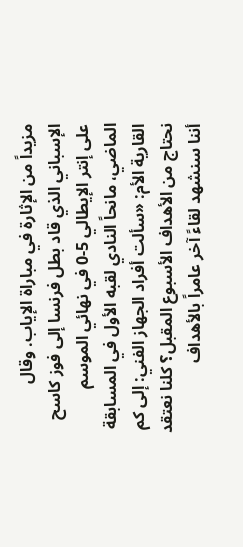مزيداً من الإثارة في مباراة الإياب. وقال الإسباني الذي قاد بطل فرنسا إلى فوز كاسح على إنتر الإيطالي 5-0 في نهائي الموسم الماضي، مانحاً النادي لقبه الأول في المسابقة القارية الأم: «سألت أفراد الجهاز الفني: إلى كم نحتاج من الأهداف الأسبوع المقبل؟ كلنا نعتقد أننا سنشهد لقاءً آخر عامراً بالأهداف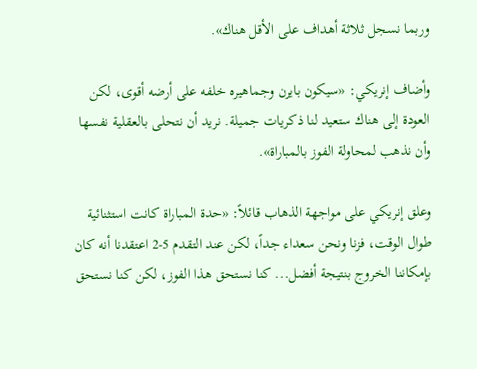وربما نسجل ثلاثة أهداف على الأقل هناك».

وأضاف إنريكي: «سيكون بايرن وجماهيره خلفه على أرضه أقوى، لكن العودة إلى هناك ستعيد لنا ذكريات جميلة. نريد أن نتحلى بالعقلية نفسها وأن نذهب لمحاولة الفوز بالمباراة».

وعلق إنريكي على مواجهة الذهاب قائلاً: «حدة المباراة كانت استثنائية طوال الوقت، فزنا ونحن سعداء جداً، لكن عند التقدم 5-2 اعتقدنا أنه كان بإمكاننا الخروج بنتيجة أفضل... كنا نستحق هذا الفوز، لكن كنا نستحق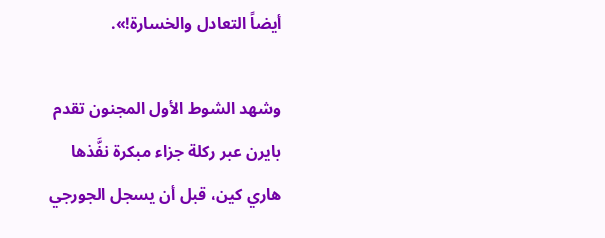أيضاً التعادل والخسارة!».

وشهد الشوط الأول المجنون تقدم بايرن عبر ركلة جزاء مبكرة نفَّذها هاري كين، قبل أن يسجل الجورجي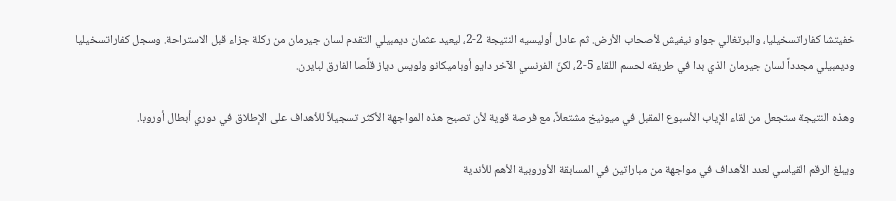خفيتشا كفاراتسخيليا، والبرتغالي جواو نيفيش لأصحاب الأرض. ثم عادل أوليسيه النتيجة 2-2، ليعيد عثمان ديمبيلي التقدم لسان جيرمان من ركلة جزاء قبل الاستراحة. وسجل كفاراتسخيليا وديمبيلي مجدداً لسان جيرمان الذي بدا في طريقه لحسم اللقاء 5-2، لكنّ الفرنسي الآخر دايو أوباميكانو ولويس دياز قلَّصا الفارق لبايرن.

وهذه النتيجة ستجعل من لقاء الإياب الأسبوع المقبل في ميونيخ مشتعلاً، مع فرصة قوية لأن تصبح هذه المواجهة الأكثر تسجيلاً للأهداف على الإطلاق في دوري أبطال أوروبا.

ويبلغ الرقم القياسي لعدد الأهداف في مواجهة من مباراتين في المسابقة الأوروبية الأهم للأندية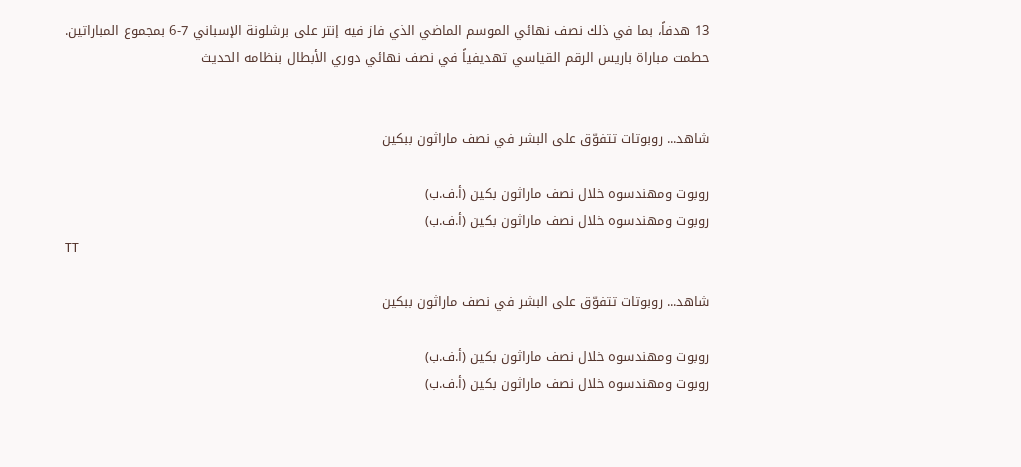13 هدفاً، بما في ذلك نصف نهائي الموسم الماضي الذي فاز فيه إنتر على برشلونة الإسباني 7-6 بمجموع المباراتين. حطمت مباراة باريس الرقم القياسي تهديفياً في نصف نهائي دوري الأبطال بنظامه الحديث


شاهد... روبوتات تتفوّق على البشر في نصف ماراثون ببكين

روبوت ومهندسوه خلال نصف ماراثون بكين (أ.ف.ب)
روبوت ومهندسوه خلال نصف ماراثون بكين (أ.ف.ب)
TT

شاهد... روبوتات تتفوّق على البشر في نصف ماراثون ببكين

روبوت ومهندسوه خلال نصف ماراثون بكين (أ.ف.ب)
روبوت ومهندسوه خلال نصف ماراثون بكين (أ.ف.ب)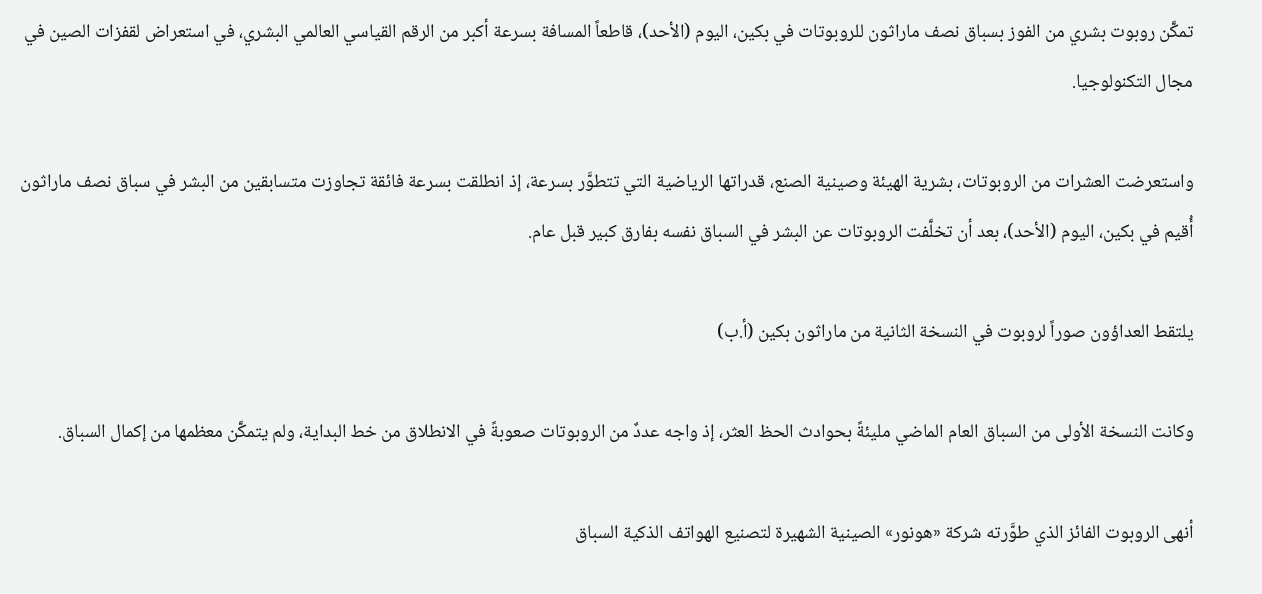تمكَّن روبوت بشري من الفوز بسباق نصف ماراثون للروبوتات في بكين، اليوم (الأحد)، قاطعاً المسافة بسرعة أكبر من الرقم القياسي العالمي البشري، في استعراض لقفزات الصين في مجال التكنولوجيا.

واستعرضت العشرات ‌من الروبوتات، بشرية الهيئة وصينية الصنع، قدراتها الرياضية التي تتطوَّر بسرعة، إذ انطلقت بسرعة فائقة تجاوزت متسابقين من البشر في سباق نصف ماراثون أُقيم في بكين، اليوم (الأحد)، بعد أن تخلَّفت الروبوتات عن البشر في السباق نفسه بفارق كبير قبل عام.

يلتقط العداؤون صوراً لروبوت في النسخة الثانية من ماراثون بكين (أ.ب)

وكانت النسخة الأولى من السباق العام الماضي مليئةً بحوادث الحظ العثر، إذ واجه عددٌ من الروبوتات صعوبةً في الانطلاق من خط البداية، ولم يتمكَّن معظمها ‌من إكمال ‌السباق.

أنهى الروبوت الفائز الذي طوَّرته شركة «هونور» الصينية الشهيرة لتصنيع الهواتف الذكية السباق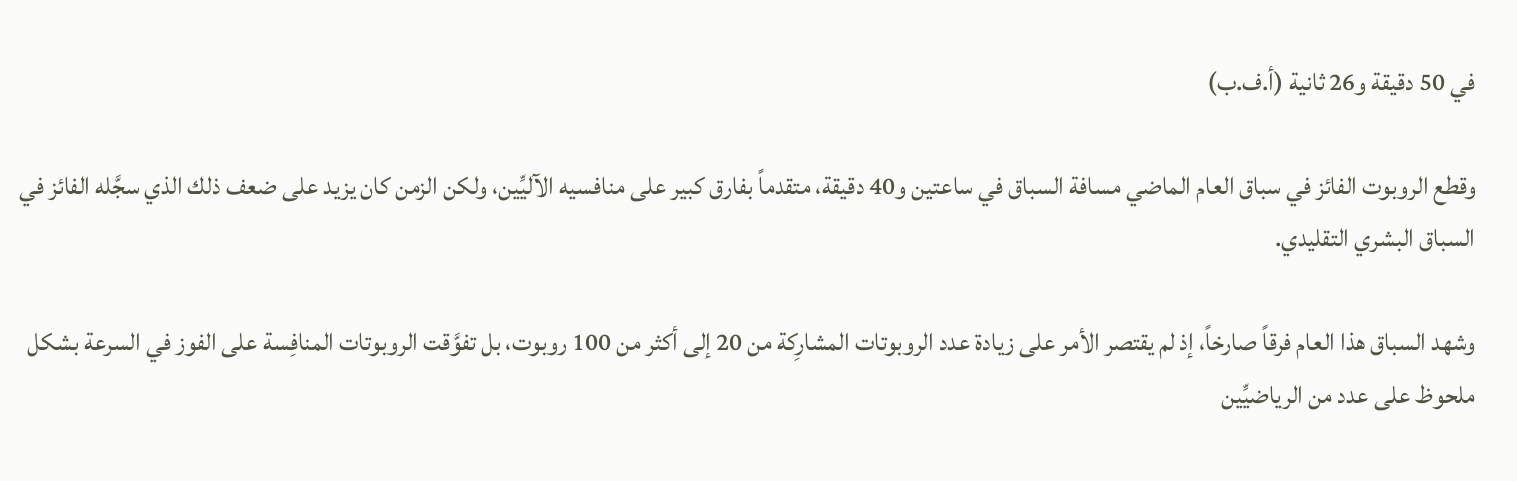في 50 دقيقة و26 ثانية (أ.ف.ب)

وقطع الروبوت الفائز في سباق ‌العام الماضي مسافة السباق في ساعتين و40 دقيقة، متقدماً بفارق كبير على منافسيه الآليِّين، ولكن الزمن كان يزيد على ضعف ذلك الذي سجَّله الفائز في السباق البشري التقليدي.

وشهد السباق هذا العام فرقاً صارخاً، إذ لم يقتصر الأمر على زيادة عدد الروبوتات المشارِكة من 20 إلى أكثر من 100 روبوت، بل تفوَّقت الروبوتات ‌المنافِسة على الفوز ‌في السرعة بشكل ملحوظ على عدد من الرياضيِّين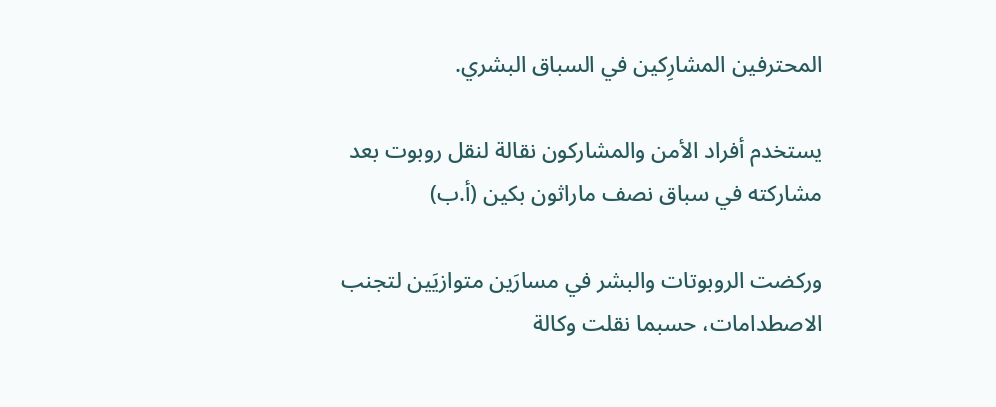المحترفين المشارِكين ‌في السباق البشري.

يستخدم أفراد الأمن والمشاركون نقالة لنقل روبوت بعد مشاركته في سباق نصف ماراثون بكين (أ.ب)

وركضت الروبوتات والبشر في مسارَين ‌متوازيَين لتجنب الاصطدامات، حسبما نقلت وكالة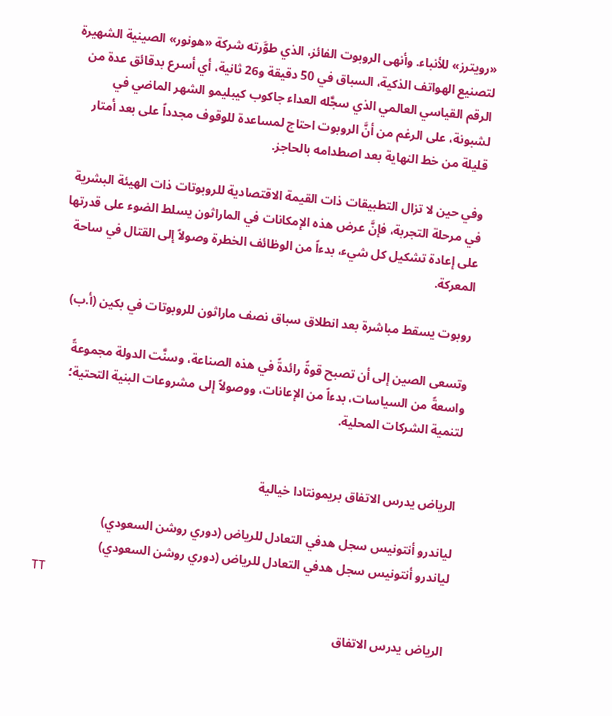«رويترز» للأنباء. وأنهى الروبوت الفائز، الذي طوَّرته شركة «هونور» الصينية الشهيرة لتصنيع الهواتف الذكية، السباق في 50 دقيقة و26 ثانية، أي أسرع بدقائق عدة من الرقم ‌القياسي العالمي الذي سجَّله العداء جاكوب كيبليمو الشهر الماضي في لشبونة، على الرغم من أنَّ الروبوت احتاج لمساعدة للوقوف مجدداً على بعد أمتار قليلة من خط النهاية بعد اصطدامه بالحاجز.

وفي حين لا تزال التطبيقات ذات القيمة الاقتصادية للروبوتات ذات الهيئة البشرية في مرحلة التجربة، فإنَّ عرض هذه الإمكانات في الماراثون يسلط الضوء على قدرتها على إعادة تشكيل كل شيء، بدءاً من الوظائف الخطرة وصولاً إلى القتال في ساحة المعركة.

روبوت يسقط مباشرة بعد انطلاق سباق نصف ماراثون للروبوتات في بكين (أ.ب)

وتسعى الصين إلى أن تصبح قوةً رائدةً في هذه الصناعة، وسنَّت الدولة مجموعةً واسعةً من السياسات، بدءاً من الإعانات، ووصولاً إلى مشروعات البنية التحتية؛ لتنمية الشركات المحلية.


الرياض يدرس الاتفاق بريمونتادا خيالية

لياندرو أنتونيس سجل هدفي التعادل للرياض (دوري روشن السعودي)
لياندرو أنتونيس سجل هدفي التعادل للرياض (دوري روشن السعودي)
TT

الرياض يدرس الاتفاق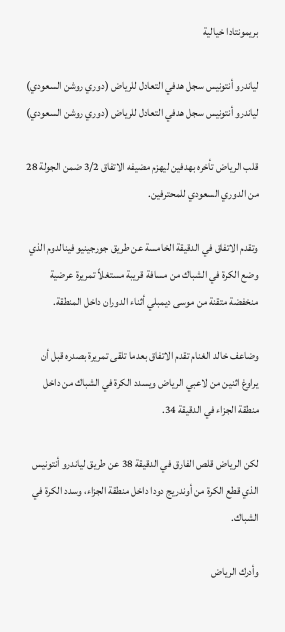بريمونتادا خيالية

لياندرو أنتونيس سجل هدفي التعادل للرياض (دوري روشن السعودي)
لياندرو أنتونيس سجل هدفي التعادل للرياض (دوري روشن السعودي)

قلب الرياض تأخره بهدفين ليهزم مضيفه الاتفاق 3/2 ضمن الجولة 28 من الدوري السعودي للمحترفين.

وتقدم الاتفاق في الدقيقة الخامسة عن طريق جورجينيو فينالدوم الذي وضع الكرة في الشباك من مسافة قريبة مستغلاً تمريرة عرضية منخفضة متقنة من موسى ديمبلي أثناء الدوران داخل المنطقة.

وضاعف خالد الغنام تقدم الاتفاق بعدما تلقى تمريرة بصدره قبل أن يراوغ اثنين من لاعبي الرياض ويسدد الكرة في الشباك من داخل منطقة الجزاء في الدقيقة 34.

لكن الرياض قلص الفارق في الدقيقة 38 عن طريق لياندرو أنتونيس الذي قطع الكرة من أوندريج دودا داخل منطقة الجزاء، وسدد الكرة في الشباك.

وأدرك الرياض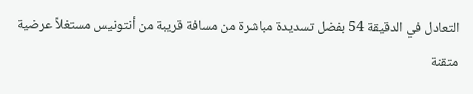التعادل في الدقيقة 54 بفضل تسديدة مباشرة من مسافة قريبة من أنتونيس مستغلاً عرضية متقنة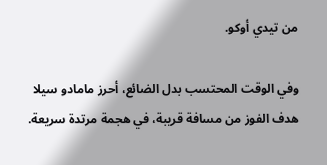من تيدي أوكو.

وفي الوقت المحتسب بدل الضائع، أحرز مامادو سيلا هدف الفوز من مسافة قريبة، في هجمة مرتدة سريعة.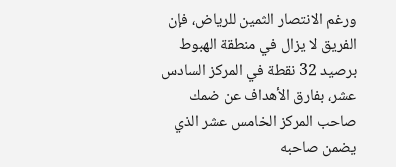ورغم الانتصار الثمين للرياض، فإن الفريق لا يزال في منطقة الهبوط برصيد 32 نقطة في المركز السادس عشر، بفارق الأهداف عن ضمك صاحب المركز الخامس عشر الذي يضمن صاحبه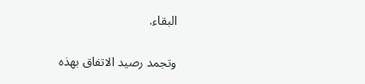البقاء.

وتجمد رصيد الاتفاق بهذه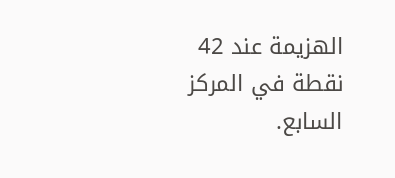الهزيمة عند 42 نقطة في المركز السابع.